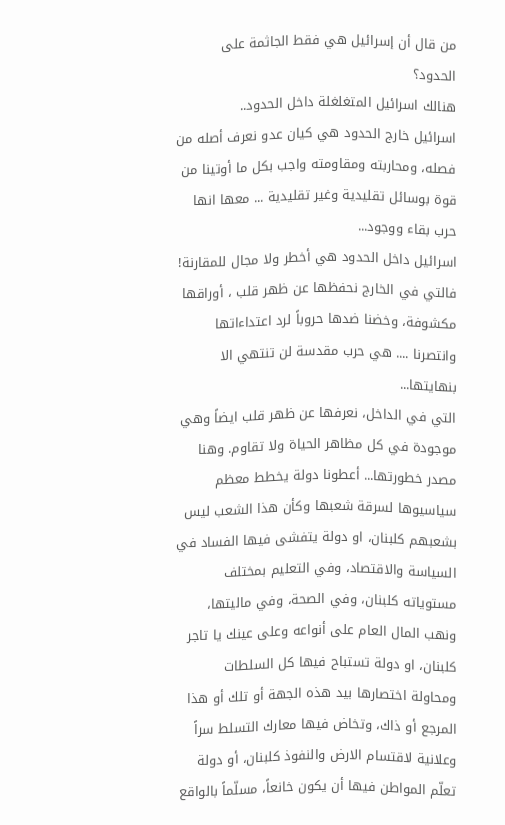من قال أن إسرائيل هي فقط الجاثمة على الحدود؟
هنالك اسرائيل المتغلغلة داخل الحدود..
اسرائيل خارج الحدود هي كيان عدو نعرف أصله من فصله، ومحاربته ومقاومته واجب بكل ما أوتينا من قوة بوسائل تقليدية وغير تقليدية ... معها انها حرب بقاء ووجود...
اسرائيل داخل الحدود هي أخطر ولا مجال للمقارنة!
فالتي في الخارج نحفظها عن ظهر قلب ، أوراقها مكشوفة، وخضنا ضدها حروباً لرد اعتداءاتها وانتصرنا .... هي حرب مقدسة لن تنتهي الا بنهايتها...
التي في الداخل، نعرفها عن ظهر قلب ايضاً وهي موجودة في كل مظاهر الحياة ولا تقاوم. وهنا مصدر خطورتها... أعطونا دولة يخطط معظم سياسيوها لسرقة شعبها وكأن هذا الشعب ليس بشعبهم كلبنان، او دولة يتفشى فيها الفساد في السياسة والاقتصاد، وفي التعليم بمختلف مستوياته كلبنان، وفي الصحة، وفي ماليتها، ونهب المال العام على أنواعه وعلى عينك يا تاجر كلبنان، او دولة تستباح فيها كل السلطات ومحاولة اختصارها بيد هذه الجهة أو تلك أو هذا المرجع أو ذاك، وتخاض فيها معارك التسلط سراً وعلانية لاقتسام الارض والنفوذ كلبنان، أو دولة تعلّم المواطن فيها أن يكون خانعاً، مسلّماً بالواقع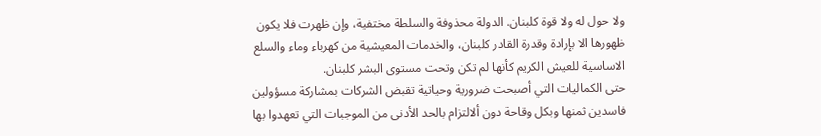ولا حول له ولا قوة كلبنان. الدولة محذوفة والسلطة مختفية، وإن ظهرت فلا يكون ظهورها الا بإرادة وقدرة القادر كلبنان، والخدمات المعيشية من كهرباء وماء والسلع الاساسية للعيش الكريم كأنها لم تكن وتحت مستوى البشر كلبنان.
حتى الكماليات التي أصبحت ضرورية وحياتية تقبض الشركات بمشاركة مسؤولين فاسدين ثمنها وبكل وقاحة دون ألالتزام بالحد الأدنى من الموجبات التي تعهدوا بها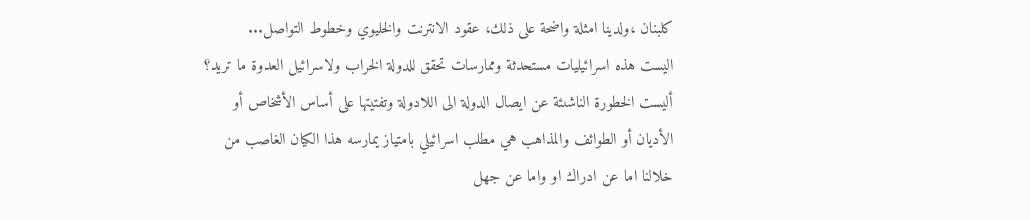كلبنان ،ولدينا امثلة واضحة على ذلك، عقود الانترنت والخليوي وخطوط التواصل...
اليست هذه اسرائيليات مستحدثة وممارسات تحقق للدولة الخراب ولاسرائيل العدوة ما تريد؟ أليست الخطورة الناشىئة عن ايصال الدولة الى اللادولة وتفتيتها على أساس الأشخاص أو الأديان أو الطوائف والمذاهب هي مطلب اسرائيلي بامتياز يمارسه هذا الكيان الغاصب من خلالنا اما عن ادراك او واما عن جهل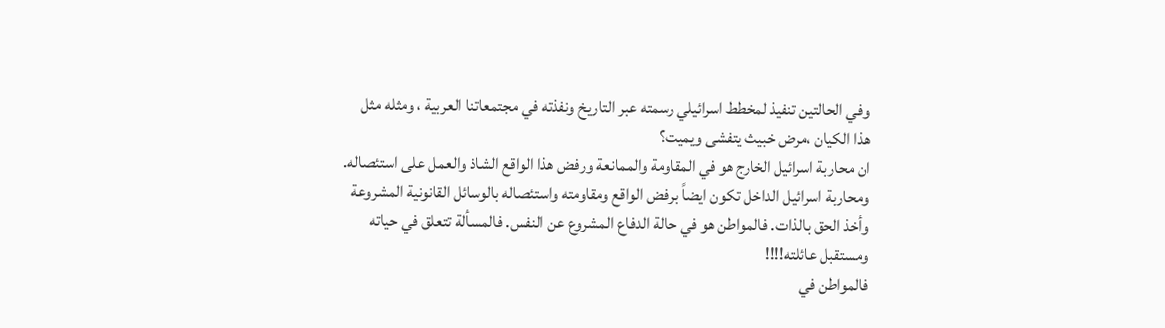وفي الحالتين تنفيذ لمخطط اسرائيلي رسمته عبر التاريخ ونفذته في مجتمعاتنا العربية ، ومثله مثل هذا الكيان ،مرض خبيث يتفشى ويميت؟
ان محاربة اسرائيل الخارج هو في المقاومة والممانعة ورفض هذا الواقع الشاذ والعمل على استئصاله. ومحاربة اسرائيل الداخل تكون ايضاً برفض الواقع ومقاومته واستئصاله بالوسائل القانونية المشروعة وأخذ الحق بالذات. فالمواطن هو في حالة الدفاع المشروع عن النفس. فالمسألة تتعلق في حياته ومستقبل عائلته!!!!
فالمواطن في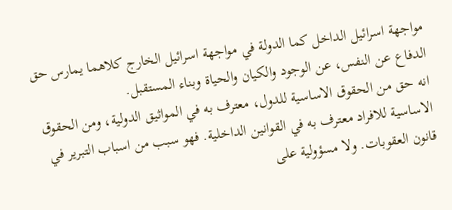مواجهة اسرائيل الداخل كما الدولة في مواجهة اسرائيل الخارج كلاهما يمارس حق الدفاع عن النفس، عن الوجود والكيان والحياة وبناء المستقبل.
انه حق من الحقوق الاساسية للدول، معترف به في المواثيق الدولية، ومن الحقوق الاساسية للافراد معترف به في القوانين الداخلية. فهو سبب من اسباب التبرير في قانون العقوبات. ولا مسؤولية على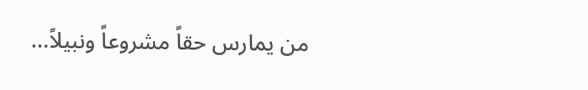من يمارس حقاً مشروعاً ونبيلاً...